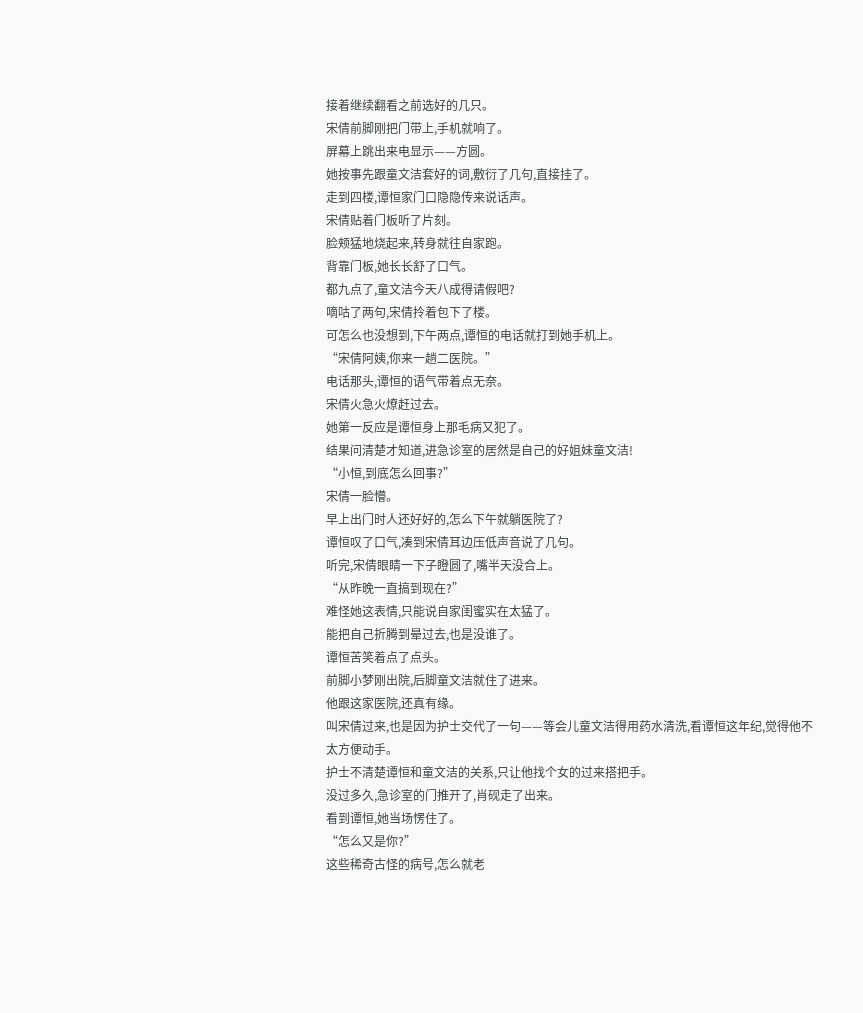接着继续翻看之前选好的几只。
宋倩前脚刚把门带上,手机就响了。
屏幕上跳出来电显示——方圆。
她按事先跟童文洁套好的词,敷衍了几句,直接挂了。
走到四楼,谭恒家门口隐隐传来说话声。
宋倩贴着门板听了片刻。
脸颊猛地烧起来,转身就往自家跑。
背靠门板,她长长舒了口气。
都九点了,童文洁今天八成得请假吧?
嘀咕了两句,宋倩拎着包下了楼。
可怎么也没想到,下午两点,谭恒的电话就打到她手机上。
“宋倩阿姨,你来一趟二医院。”
电话那头,谭恒的语气带着点无奈。
宋倩火急火燎赶过去。
她第一反应是谭恒身上那毛病又犯了。
结果问清楚才知道,进急诊室的居然是自己的好姐妹童文洁!
“小恒,到底怎么回事?”
宋倩一脸懵。
早上出门时人还好好的,怎么下午就躺医院了?
谭恒叹了口气,凑到宋倩耳边压低声音说了几句。
听完,宋倩眼睛一下子瞪圆了,嘴半天没合上。
“从昨晚一直搞到现在?”
难怪她这表情,只能说自家闺蜜实在太猛了。
能把自己折腾到晕过去,也是没谁了。
谭恒苦笑着点了点头。
前脚小梦刚出院,后脚童文洁就住了进来。
他跟这家医院,还真有缘。
叫宋倩过来,也是因为护士交代了一句——等会儿童文洁得用药水清洗,看谭恒这年纪,觉得他不太方便动手。
护士不清楚谭恒和童文洁的关系,只让他找个女的过来搭把手。
没过多久,急诊室的门推开了,肖砚走了出来。
看到谭恒,她当场愣住了。
“怎么又是你?”
这些稀奇古怪的病号,怎么就老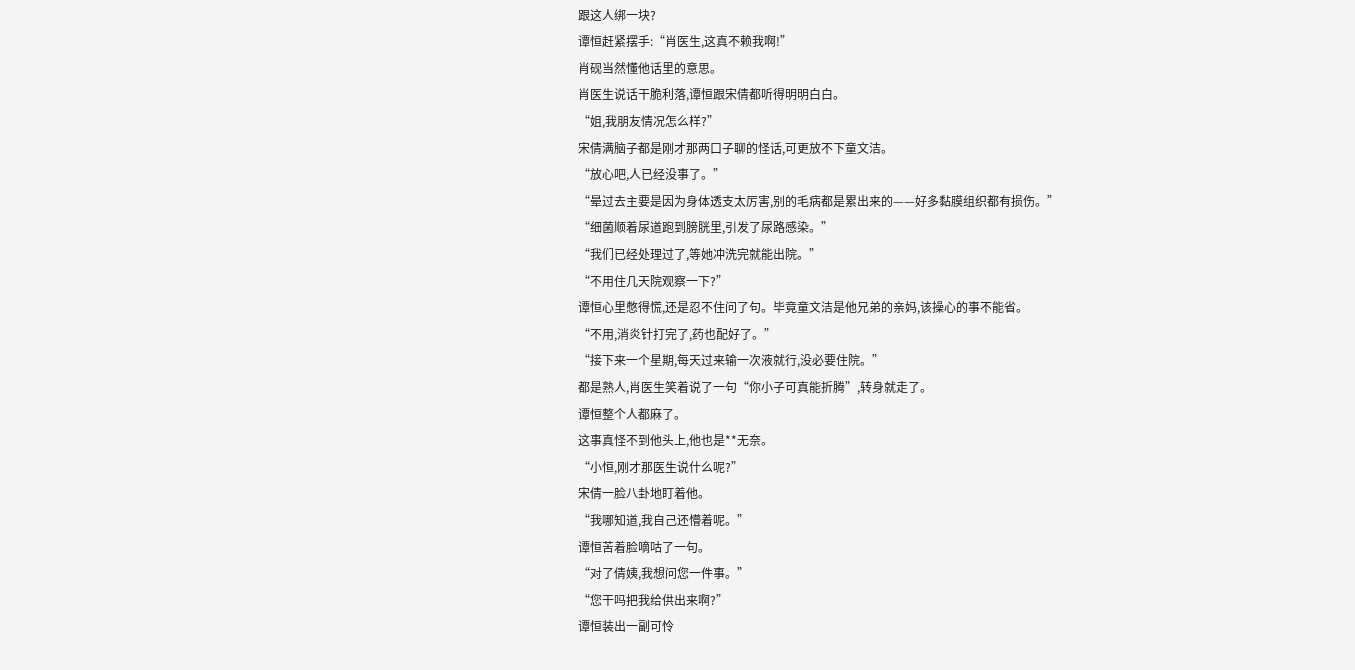跟这人绑一块?
谭恒赶紧摆手:“肖医生,这真不赖我啊!”
肖砚当然懂他话里的意思。
肖医生说话干脆利落,谭恒跟宋倩都听得明明白白。
“姐,我朋友情况怎么样?”
宋倩满脑子都是刚才那两口子聊的怪话,可更放不下童文洁。
“放心吧,人已经没事了。”
“晕过去主要是因为身体透支太厉害,别的毛病都是累出来的——好多黏膜组织都有损伤。”
“细菌顺着尿道跑到膀胱里,引发了尿路感染。”
“我们已经处理过了,等她冲洗完就能出院。”
“不用住几天院观察一下?”
谭恒心里憋得慌,还是忍不住问了句。毕竟童文洁是他兄弟的亲妈,该操心的事不能省。
“不用,消炎针打完了,药也配好了。”
“接下来一个星期,每天过来输一次液就行,没必要住院。”
都是熟人,肖医生笑着说了一句“你小子可真能折腾”,转身就走了。
谭恒整个人都麻了。
这事真怪不到他头上,他也是**无奈。
“小恒,刚才那医生说什么呢?”
宋倩一脸八卦地盯着他。
“我哪知道,我自己还懵着呢。”
谭恒苦着脸嘀咕了一句。
“对了倩姨,我想问您一件事。”
“您干吗把我给供出来啊?”
谭恒装出一副可怜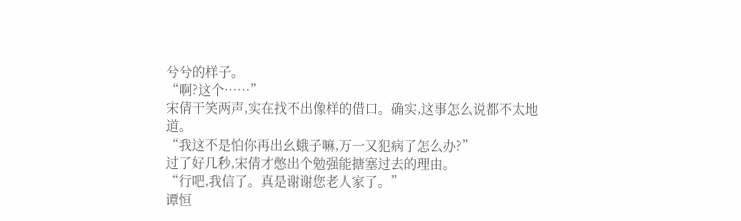兮兮的样子。
“啊?这个……”
宋倩干笑两声,实在找不出像样的借口。确实,这事怎么说都不太地道。
“我这不是怕你再出幺蛾子嘛,万一又犯病了怎么办?”
过了好几秒,宋倩才憋出个勉强能搪塞过去的理由。
“行吧,我信了。真是谢谢您老人家了。”
谭恒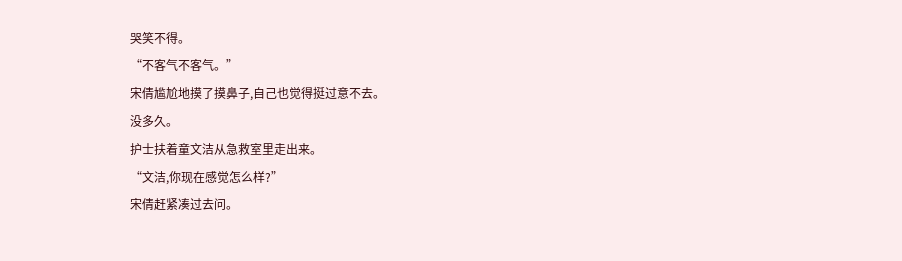哭笑不得。
“不客气不客气。”
宋倩尴尬地摸了摸鼻子,自己也觉得挺过意不去。
没多久。
护士扶着童文洁从急救室里走出来。
“文洁,你现在感觉怎么样?”
宋倩赶紧凑过去问。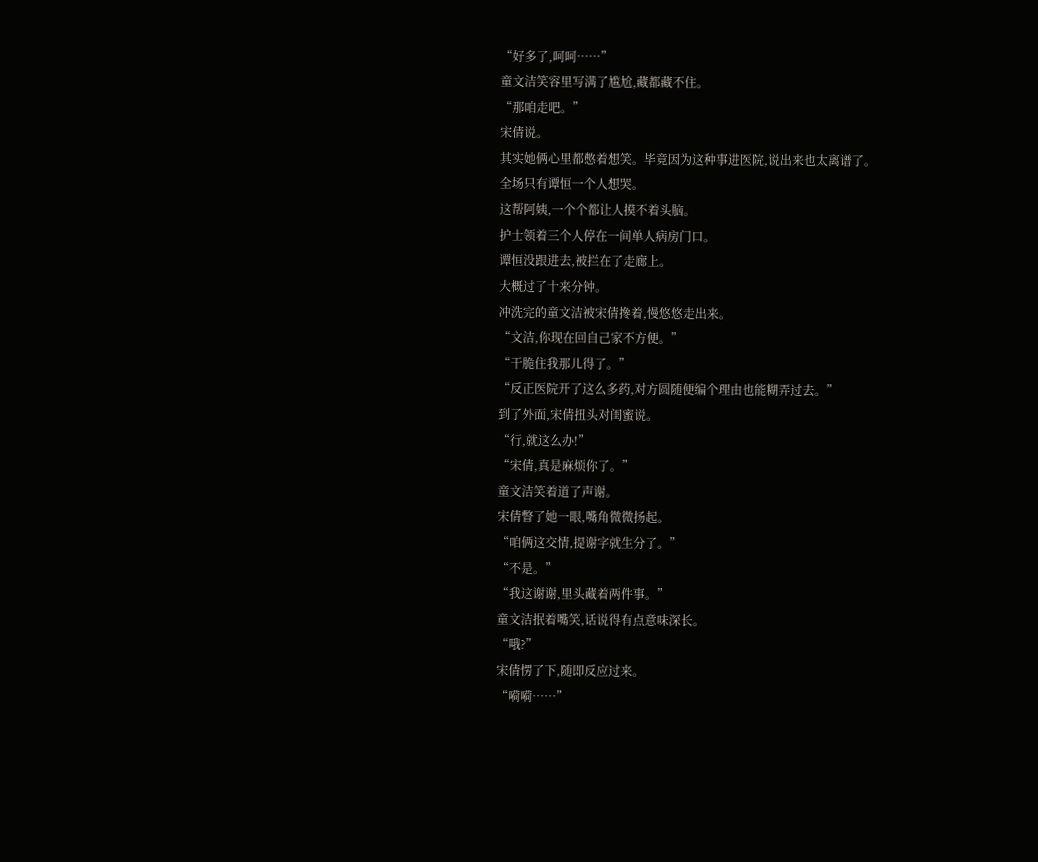“好多了,呵呵……”
童文洁笑容里写满了尴尬,藏都藏不住。
“那咱走吧。”
宋倩说。
其实她俩心里都憋着想笑。毕竟因为这种事进医院,说出来也太离谱了。
全场只有谭恒一个人想哭。
这帮阿姨,一个个都让人摸不着头脑。
护士领着三个人停在一间单人病房门口。
谭恒没跟进去,被拦在了走廊上。
大概过了十来分钟。
冲洗完的童文洁被宋倩搀着,慢悠悠走出来。
“文洁,你现在回自己家不方便。”
“干脆住我那儿得了。”
“反正医院开了这么多药,对方圆随便编个理由也能糊弄过去。”
到了外面,宋倩扭头对闺蜜说。
“行,就这么办!”
“宋倩,真是麻烦你了。”
童文洁笑着道了声谢。
宋倩瞥了她一眼,嘴角微微扬起。
“咱俩这交情,提谢字就生分了。”
“不是。”
“我这谢谢,里头藏着两件事。”
童文洁抿着嘴笑,话说得有点意味深长。
“哦?”
宋倩愣了下,随即反应过来。
“嗬嗬……”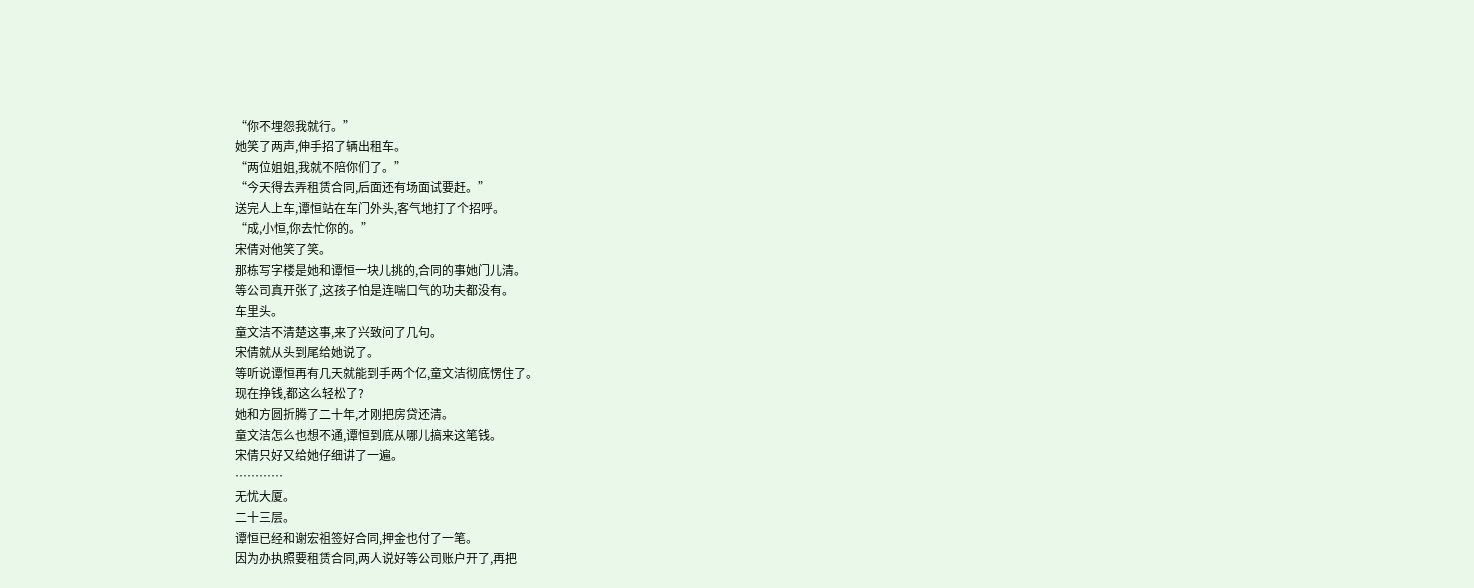“你不埋怨我就行。”
她笑了两声,伸手招了辆出租车。
“两位姐姐,我就不陪你们了。”
“今天得去弄租赁合同,后面还有场面试要赶。”
送完人上车,谭恒站在车门外头,客气地打了个招呼。
“成,小恒,你去忙你的。”
宋倩对他笑了笑。
那栋写字楼是她和谭恒一块儿挑的,合同的事她门儿清。
等公司真开张了,这孩子怕是连喘口气的功夫都没有。
车里头。
童文洁不清楚这事,来了兴致问了几句。
宋倩就从头到尾给她说了。
等听说谭恒再有几天就能到手两个亿,童文洁彻底愣住了。
现在挣钱,都这么轻松了?
她和方圆折腾了二十年,才刚把房贷还清。
童文洁怎么也想不通,谭恒到底从哪儿搞来这笔钱。
宋倩只好又给她仔细讲了一遍。
…………
无忧大厦。
二十三层。
谭恒已经和谢宏祖签好合同,押金也付了一笔。
因为办执照要租赁合同,两人说好等公司账户开了,再把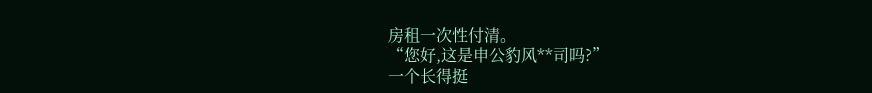房租一次性付清。
“您好,这是申公豹风**司吗?”
一个长得挺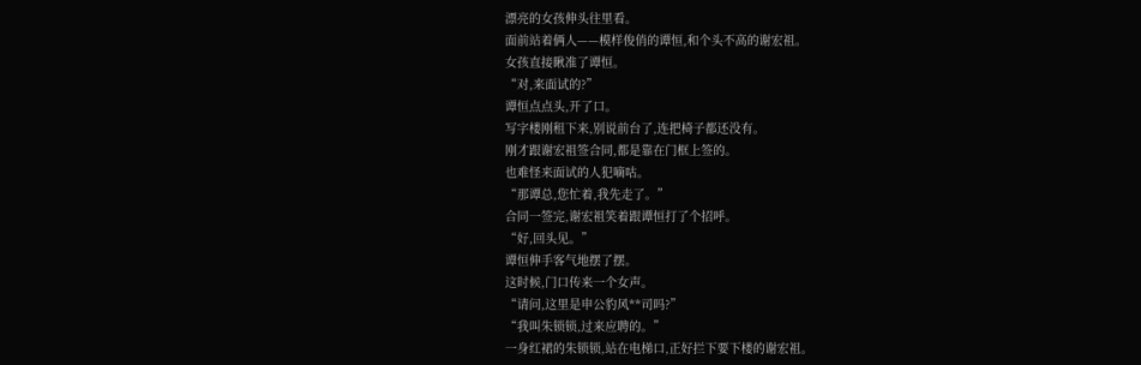漂亮的女孩伸头往里看。
面前站着俩人——模样俊俏的谭恒,和个头不高的谢宏祖。
女孩直接瞅准了谭恒。
“对,来面试的?”
谭恒点点头,开了口。
写字楼刚租下来,别说前台了,连把椅子都还没有。
刚才跟谢宏祖签合同,都是靠在门框上签的。
也难怪来面试的人犯嘀咕。
“那谭总,您忙着,我先走了。”
合同一签完,谢宏祖笑着跟谭恒打了个招呼。
“好,回头见。”
谭恒伸手客气地摆了摆。
这时候,门口传来一个女声。
“请问,这里是申公豹风**司吗?”
“我叫朱锁锁,过来应聘的。”
一身红裙的朱锁锁,站在电梯口,正好拦下要下楼的谢宏祖。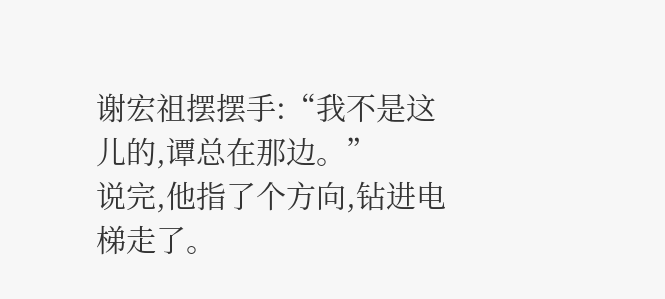谢宏祖摆摆手:“我不是这儿的,谭总在那边。”
说完,他指了个方向,钻进电梯走了。